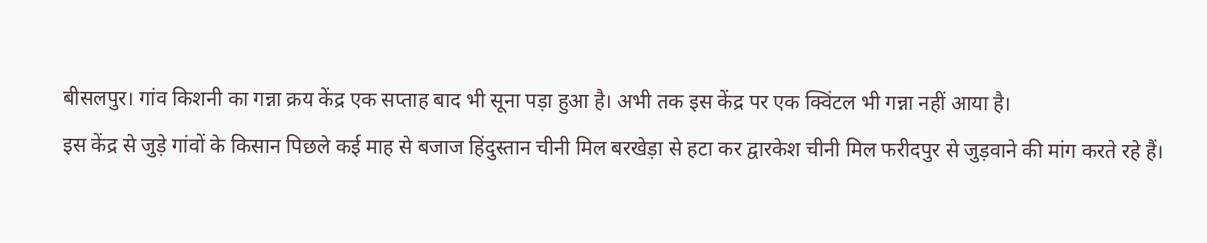बीसलपुर। गांव किशनी का गन्ना क्रय केंद्र एक सप्ताह बाद भी सूना पड़ा हुआ है। अभी तक इस केंद्र पर एक क्विंटल भी गन्ना नहीं आया है।
इस केंद्र से जुड़े गांवों के किसान पिछले कई माह से बजाज हिंदुस्तान चीनी मिल बरखेड़ा से हटा कर द्वारकेश चीनी मिल फरीदपुर से जुड़वाने की मांग करते रहे हैं।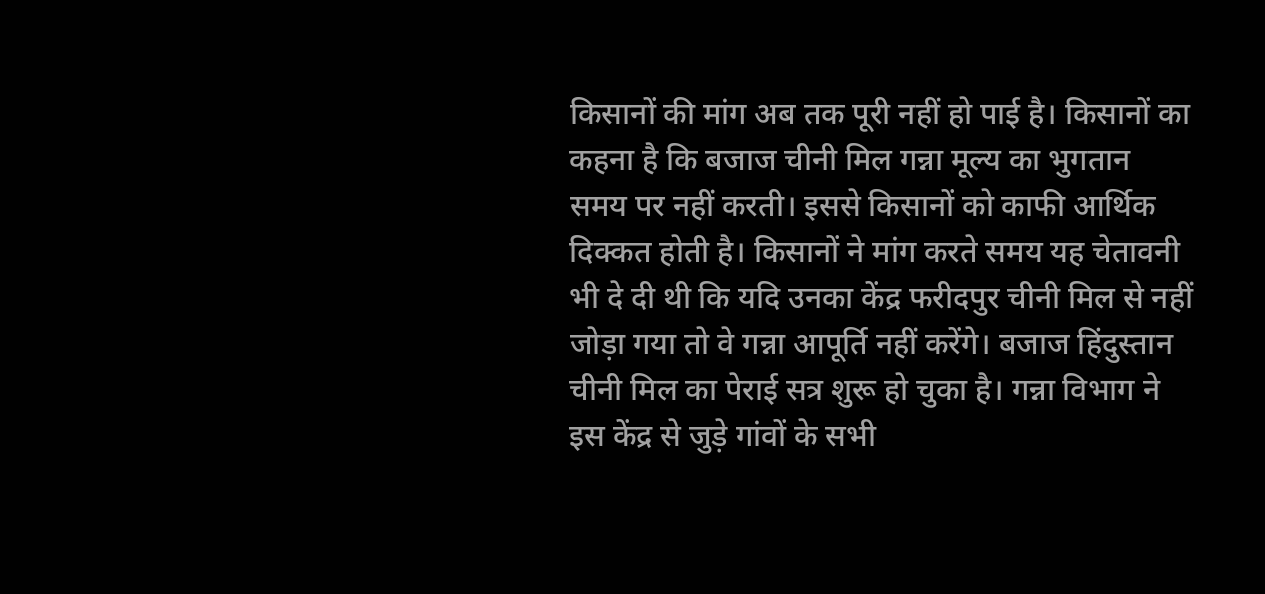किसानों की मांग अब तक पूरी नहीं हो पाई है। किसानों का कहना है कि बजाज चीनी मिल गन्ना मूल्य का भुगतान समय पर नहीं करती। इससे किसानों को काफी आर्थिक दिक्कत होती है। किसानों ने मांग करते समय यह चेतावनी भी दे दी थी कि यदि उनका केंद्र फरीदपुर चीनी मिल से नहीं जोड़ा गया तो वे गन्ना आपूर्ति नहीं करेंगे। बजाज हिंदुस्तान चीनी मिल का पेराई सत्र शुरू हो चुका है। गन्ना विभाग ने इस केंद्र से जुड़े गांवों के सभी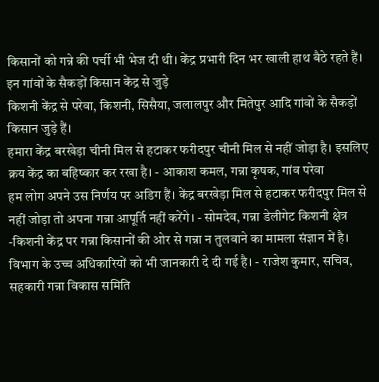किसानों को गन्ने की पर्ची भी भेज दी थी। केंद्र प्रभारी दिन भर खाली हाथ बैठे रहते हैं।
इन गांवों के सैकड़ों किसान केंद्र से जुड़े
किशनी केंद्र से परेवा, किशनी, सिसैया, जलालपुर और मितेपुर आदि गांवों के सैकड़ों किसान जुड़े हैं।
हमारा केंद्र बरखेड़ा चीनी मिल से हटाकर फरीदपुर चीनी मिल से नहीं जोड़ा है। इसलिए क्रय केंद्र का बहिष्कार कर रखा है। - आकाश कमल, गन्ना कृषक, गांव परेवा
हम लोग अपने उस निर्णय पर अडिग हैं। केंद्र बरखेड़ा मिल से हटाकर फरीदपुर मिल से नहीं जोड़ा तो अपना गन्ना आपूर्ति नहीं करेंगे। - सोमदेव, गन्ना डेलीगेट किशनी क्षेत्र
-किशनी केंद्र पर गन्ना किसानों की ओर से गन्ना न तुलवाने का मामला संज्ञान में है। विभाग के उच्च अधिकारियों को भी जानकारी दे दी गई है। - राजेश कुमार, सचिव, सहकारी गन्ना विकास समिति